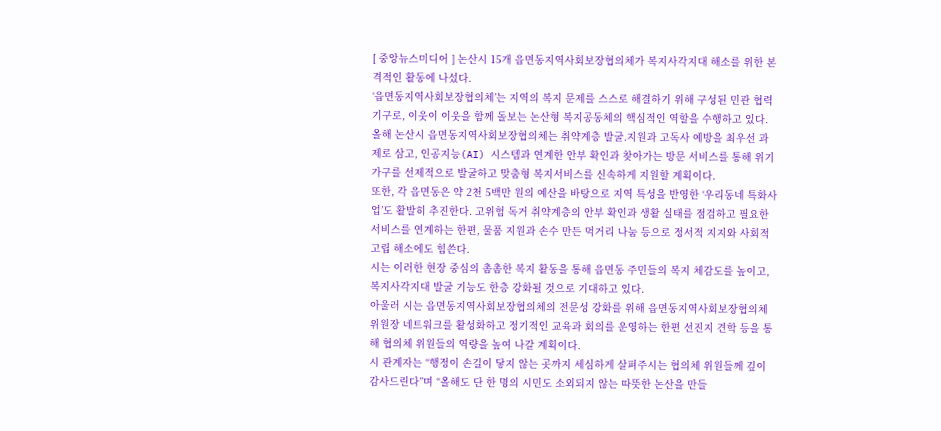[ 중앙뉴스미디어 ] 논산시 15개 읍면동지역사회보장협의체가 복지사각지대 해소를 위한 본격적인 활동에 나섰다.
‘읍면동지역사회보장협의체’는 지역의 복지 문제를 스스로 해결하기 위해 구성된 민관 협력 기구로, 이웃이 이웃을 함께 돌보는 논산형 복지공동체의 핵심적인 역할을 수행하고 있다.
올해 논산시 읍면동지역사회보장협의체는 취약계층 발굴․지원과 고독사 예방을 최우선 과제로 삼고, 인공지능(AI) 시스템과 연계한 안부 확인과 찾아가는 방문 서비스를 통해 위기가구를 선제적으로 발굴하고 맞춤형 복지서비스를 신속하게 지원할 계획이다.
또한, 각 읍면동은 약 2천 5백만 원의 예산을 바탕으로 지역 특성을 반영한 ‘우리동네 특화사업’도 활발히 추진한다. 고위험 독거 취약계층의 안부 확인과 생활 실태를 점검하고 필요한 서비스를 연계하는 한편, 물품 지원과 손수 만든 먹거리 나눔 등으로 정서적 지지와 사회적 고립 해소에도 힘쓴다.
시는 이러한 현장 중심의 촘촘한 복지 활동을 통해 읍면동 주민들의 복지 체감도를 높이고, 복지사각지대 발굴 기능도 한층 강화될 것으로 기대하고 있다.
아울러 시는 읍면동지역사회보장협의체의 전문성 강화를 위해 읍면동지역사회보장협의체 위원장 네트워크를 활성화하고 정기적인 교육과 회의를 운영하는 한편 선진지 견학 등을 통해 협의체 위원들의 역량을 높여 나갈 계획이다.
시 관계자는 “행정이 손길이 닿지 않는 곳까지 세심하게 살펴주시는 협의체 위원들께 깊이 감사드린다”며 “올해도 단 한 명의 시민도 소외되지 않는 따뜻한 논산을 만들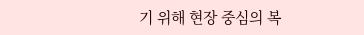기 위해 현장 중심의 복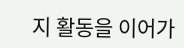지 활동을 이어가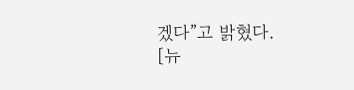겠다”고 밝혔다.
[뉴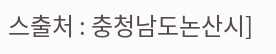스출처 : 충청남도논산시]